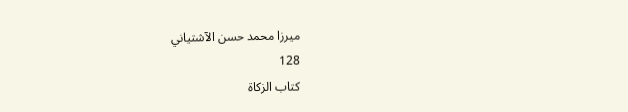ميرزا محمد حسن الآشتياني
128
كتاب الزكاة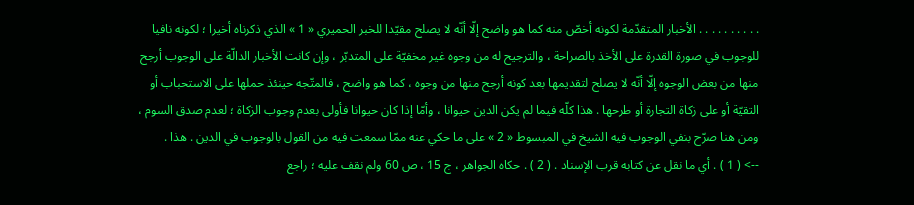. . . . . . . . . . الأخبار المتقدّمة لكونه أخصّ منه كما هو واضح إلّا أنّه لا يصلح مقيّدا للخبر الحميري « 1 » الذي ذكرناه أخيرا ؛ لكونه نافيا للوجوب في صورة القدرة على الأخذ بالصراحة ، والترجيح له من وجوه غير مخفيّة على المتدبّر ، وإن كانت الأخبار الدالّة على الوجوب أرجح منها من بعض الوجوه إلّا أنّه لا يصلح لتقديمها بعد كونه أرجح منها من وجوه ، كما هو واضح ، فالمتّجه حينئذ حملها على الاستحباب أو التقيّة أو على زكاة التجارة أو طرحها . هذا كلّه فيما لم يكن الدين حيوانا ، وأمّا إذا كان حيوانا فأولى بعدم وجوب الزكاة ؛ لعدم صدق السوم ، ومن هنا صرّح بنفي الوجوب فيه الشيخ في المبسوط « 2 » على ما حكي عنه ممّا سمعت فيه من القول بالوجوب في الدين . هذا .
--> ( 1 ) . أي ما نقل عن كتابه قرب الإسناد . ( 2 ) . حكاه الجواهر ، ج 15 ، ص 60 ولم نقف عليه ؛ راجع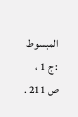المبسوط : ج 1 ، ص 211 .